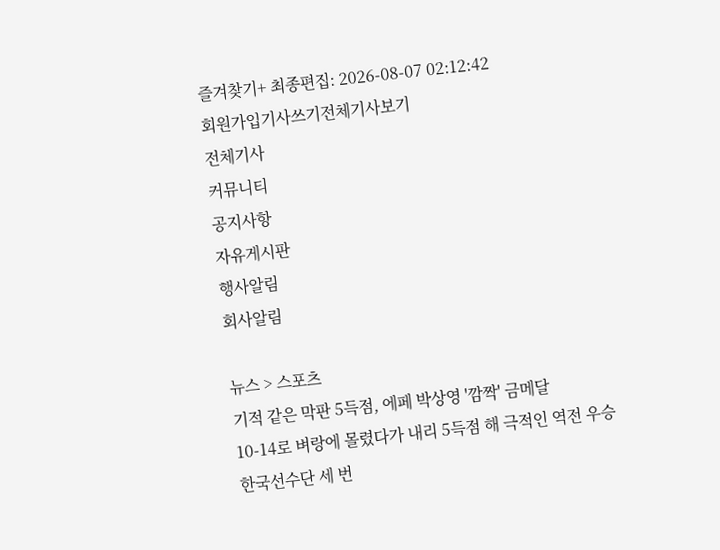즐겨찾기+ 최종편집: 2026-08-07 02:12:42
회원가입기사쓰기전체기사보기
전체기사
커뮤니티
공지사항
자유게시판
행사알림
회사알림

뉴스 > 스포츠
기적 같은 막판 5득점, 에페 박상영 '깜짝' 금메달
10-14로 벼랑에 몰렸다가 내리 5득점 해 극적인 역전 우승
한국선수단 세 번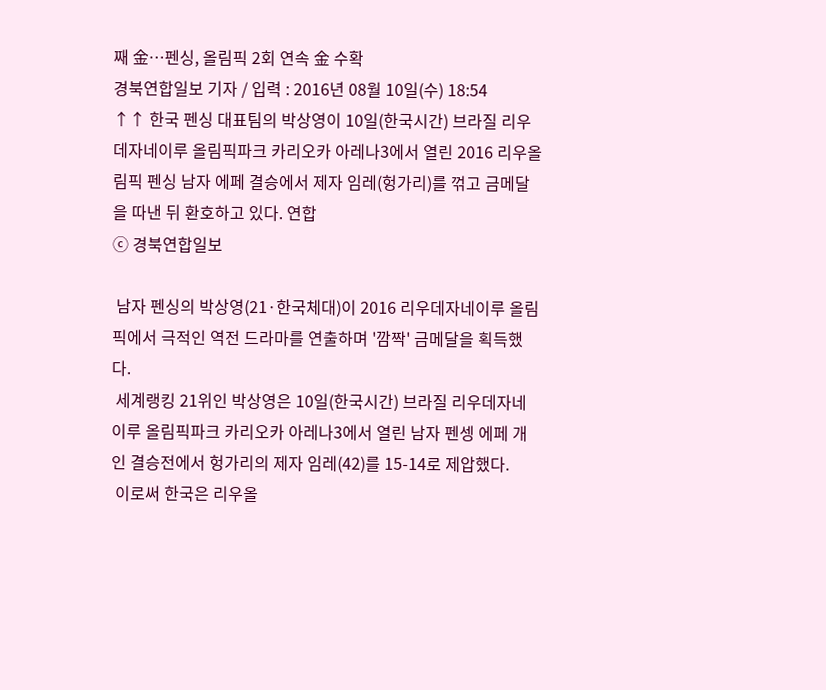째 金…펜싱, 올림픽 2회 연속 金 수확
경북연합일보 기자 / 입력 : 2016년 08월 10일(수) 18:54
↑↑ 한국 펜싱 대표팀의 박상영이 10일(한국시간) 브라질 리우데자네이루 올림픽파크 카리오카 아레나3에서 열린 2016 리우올림픽 펜싱 남자 에페 결승에서 제자 임레(헝가리)를 꺾고 금메달을 따낸 뒤 환호하고 있다. 연합
ⓒ 경북연합일보

 남자 펜싱의 박상영(21·한국체대)이 2016 리우데자네이루 올림픽에서 극적인 역전 드라마를 연출하며 '깜짝' 금메달을 획득했다.
 세계랭킹 21위인 박상영은 10일(한국시간) 브라질 리우데자네이루 올림픽파크 카리오카 아레나3에서 열린 남자 펜셍 에페 개인 결승전에서 헝가리의 제자 임레(42)를 15-14로 제압했다.
 이로써 한국은 리우올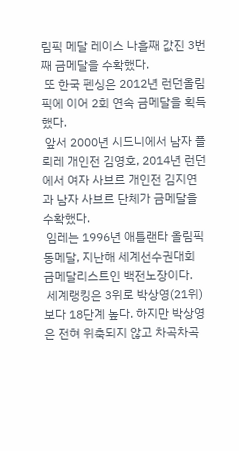림픽 메달 레이스 나흘째 값진 3번째 금메달을 수확했다.
 또 한국 펜싱은 2012년 런던올림픽에 이어 2회 연속 금메달을 획득했다.
 앞서 2000년 시드니에서 남자 플뢰레 개인전 김영호, 2014년 런던에서 여자 사브르 개인전 김지연과 남자 사브르 단체가 금메달을 수확했다.
 임레는 1996년 애틀랜타 올림픽 동메달, 지난해 세계선수권대회 금메달리스트인 백전노장이다.
 세계랭킹은 3위로 박상영(21위)보다 18단계 높다. 하지만 박상영은 전혀 위축되지 않고 차곡차곡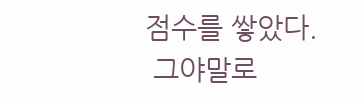점수를 쌓았다.
 그야말로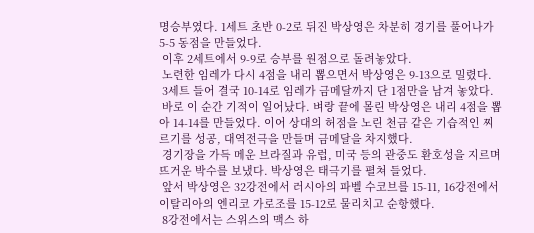명승부였다. 1세트 초반 0-2로 뒤진 박상영은 차분히 경기를 풀어나가 5-5 동점을 만들었다.
 이후 2세트에서 9-9로 승부를 원점으로 돌려놓았다.
 노련한 임레가 다시 4점을 내리 뽑으면서 박상영은 9-13으로 밀렸다.
 3세트 들어 결국 10-14로 임레가 금메달까지 단 1점만을 남겨 놓았다.
 바로 이 순간 기적이 일어났다. 벼랑 끝에 몰린 박상영은 내리 4점을 뽑아 14-14를 만들었다. 이어 상대의 허점을 노린 천금 같은 기습적인 찌르기를 성공, 대역전극을 만들며 금메달을 차지했다.
 경기장을 가득 메운 브라질과 유럽, 미국 등의 관중도 환호성을 지르며 뜨거운 박수를 보냈다. 박상영은 태극기를 펼쳐 들었다.
 앞서 박상영은 32강전에서 러시아의 파벨 수코브를 15-11, 16강전에서 이탈리아의 엔리코 가로조를 15-12로 물리치고 순항했다.
 8강전에서는 스위스의 맥스 하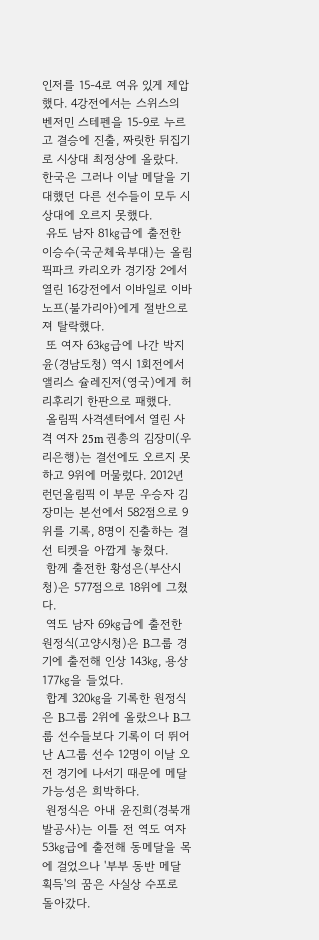인저를 15-4로 여유 있게 제압했다. 4강전에서는 스위스의 벤저민 스테펜을 15-9로 누르고 결승에 진출, 짜릿한 뒤집기로 시상대 최정상에 올랐다.
한국은 그러나 이날 메달을 기대했던 다른 선수들이 모두 시상대에 오르지 못했다.
 유도 남자 81㎏급에 출전한 이승수(국군체육부대)는 올림픽파크 카리오카 경기장 2에서 열린 16강전에서 이바일로 이바노프(불가리아)에게 절반으로 져 탈락했다.
 또 여자 63㎏급에 나간 박지윤(경남도청) 역시 1회전에서 앨리스 슐레진저(영국)에게 허리후리기 한판으로 패했다.
 올림픽 사격센터에서 열린 사격 여자 25m 권총의 김장미(우리은행)는 결선에도 오르지 못하고 9위에 머물렀다. 2012년 런던올림픽 이 부문 우승자 김장미는 본선에서 582점으로 9위를 기록, 8명이 진출하는 결선 티켓을 아깝게 놓쳤다.
 함께 출전한 황성은(부산시청)은 577점으로 18위에 그쳤다.
 역도 남자 69㎏급에 출전한 원정식(고양시청)은 B그룹 경기에 출전해 인상 143㎏, 용상 177㎏을 들었다.
 합계 320㎏을 기록한 원정식은 B그룹 2위에 올랐으나 B그룹 선수들보다 기록이 더 뛰어난 A그룹 선수 12명이 이날 오전 경기에 나서기 때문에 메달 가능성은 희박하다.
 원정식은 아내 윤진희(경북개발공사)는 이틀 전 역도 여자 53㎏급에 출전해 동메달을 목에 걸었으나 '부부 동반 메달 획득'의 꿈은 사실상 수포로 돌아갔다.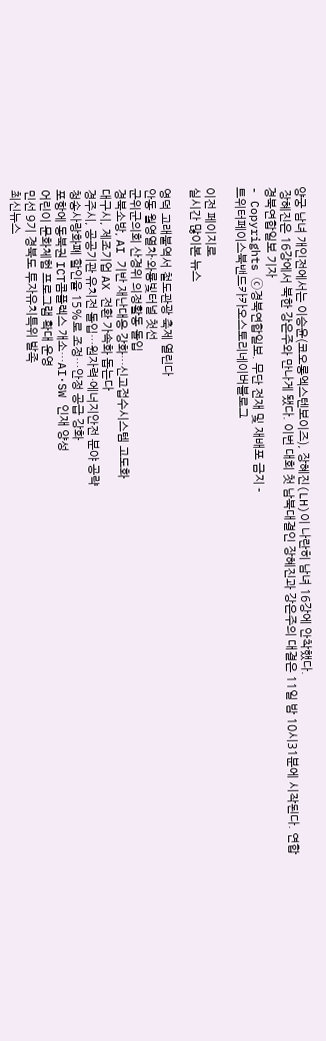양궁 남녀 개인전에서는 이승윤(코오롱엑스텐보이즈), 장혜진(LH)이 나란히 남녀 16강에 안착했다.
 장혜진은 16강에서 북한 강은주와 만나게 됐다. 이번 대회 첫 남북대결인 장혜진과 강은주의 대결은 11일 밤 10시31분에 시작된다. 연합
경북연합일보 기자
- Copyrights ⓒ경북연합일보. 무단 전재 및 재배포 금지 -
트위터페이스북밴드카카오스토리네이버블로그

이전 페이지로
실시간 많이본 뉴스

영덕 고래불역서 철도관광 축제 열린다
안동 월영열차·와룡빛터널 첫선
군위군의회 산경위 의정활동 돌입
경북소방, AI 기반 재난대응 강화…신고접수시스템 고도화
대구시, 제조기업 AX 전환 가속화 돕는다
경주시, 공공기관 유치전 돌입…원자력·에너지안전 분야 공략
청송사랑화폐 할인율 15%로 조정…안정 공급 강화
포항에 동북권 ICT콤플렉스 개소…AI·SW 인재 양성
어린이 문화체험 프로그램 확대 운영
민선 9기 경북도 투자유치특위 발족
최신뉴스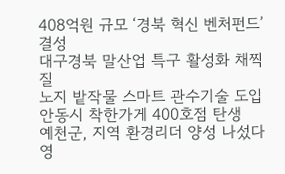408억원 규모 ‘경북 혁신 벤처펀드’ 결성
대구경북 말산업 특구 활성화 채찍질
노지 밭작물 스마트 관수기술 도입
안동시 착한가게 400호점 탄생
예천군, 지역 환경리더 양성 나섰다
영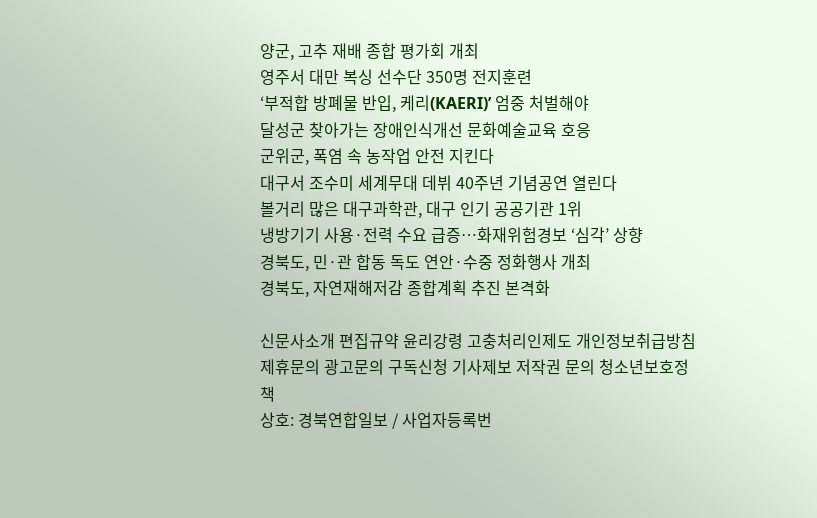양군, 고추 재배 종합 평가회 개최
영주서 대만 복싱 선수단 350명 전지훈련
‘부적합 방폐물 반입, 케리(KAERI)’ 엄중 처벌해야
달성군 찾아가는 장애인식개선 문화예술교육 호응
군위군, 폭염 속 농작업 안전 지킨다
대구서 조수미 세계무대 데뷔 40주년 기념공연 열린다
볼거리 많은 대구과학관, 대구 인기 공공기관 1위
냉방기기 사용·전력 수요 급증…화재위험경보 ‘심각’ 상향
경북도, 민·관 합동 독도 연안·수중 정화행사 개최
경북도, 자연재해저감 종합계획 추진 본격화

신문사소개 편집규약 윤리강령 고충처리인제도 개인정보취급방침 제휴문의 광고문의 구독신청 기사제보 저작권 문의 청소년보호정책
상호: 경북연합일보 / 사업자등록번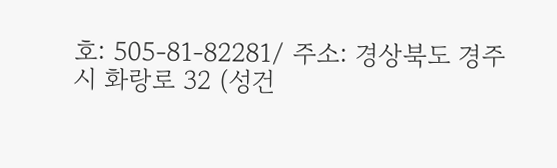호: 505-81-82281/ 주소: 경상북도 경주시 화랑로 32 (성건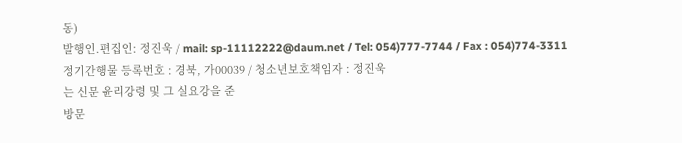동)
발행인.편집인: 정진욱 / mail: sp-11112222@daum.net / Tel: 054)777-7744 / Fax : 054)774-3311
정기간행물 등록번호 : 경북, 가00039 / 청소년보호책임자 : 정진욱
는 신문 윤리강령 및 그 실요강을 준
방문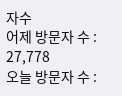자수
어제 방문자 수 : 27,778
오늘 방문자 수 :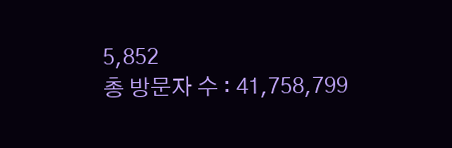5,852
총 방문자 수 : 41,758,799